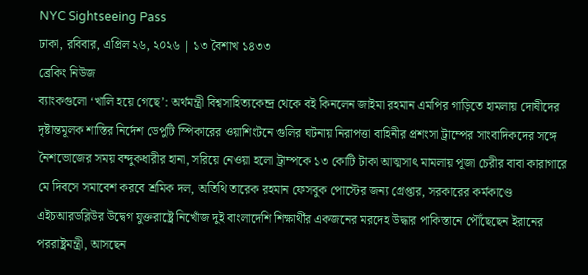NYC Sightseeing Pass
ঢাকা, রবিবার, এপ্রিল ২৬, ২০২৬ | ১৩ বৈশাখ ১৪৩৩
ব্রেকিং নিউজ
ব্যাংকগুলো ‘খালি হয়ে গেছে’: অর্থমন্ত্রী বিশ্বসাহিত্যকেন্দ্র থেকে বই কিনলেন জাইমা রহমান এমপির গাড়িতে হামলায় দোষীদের দৃষ্টান্তমূলক শাস্তির নির্দেশ ডেপুটি স্পিকারের ওয়াশিংটনে গুলির ঘটনায় নিরাপত্তা বাহিনীর প্রশংসা ট্রাম্পের সাংবাদিকদের সঙ্গে নৈশভোজের সময় বন্দুকধারীর হানা, সরিয়ে নেওয়া হলো ট্রাম্পকে ১৩ কোটি টাকা আত্মসাৎ মামলায় পূজা চেরীর বাবা কারাগারে মে দিবসে সমাবেশ করবে শ্রমিক দল, অতিথি তারেক রহমান ফেসবুক পোস্টের জন্য গ্রেপ্তার, সরকারের কর্মকাণ্ডে এইচআরডব্লিউর উদ্বেগ যুক্তরাষ্ট্রে নিখোঁজ দুই বাংলাদেশি শিক্ষার্থীর একজনের মরদেহ উদ্ধার পাকিস্তানে পৌঁছেছেন ইরানের পররাষ্ট্রমন্ত্রী, আসছেন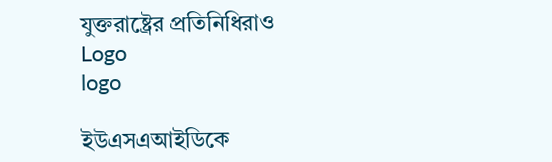যুক্তরাষ্ট্রের প্রতিনিধিরাও
Logo
logo

ইউএসএআইডিকে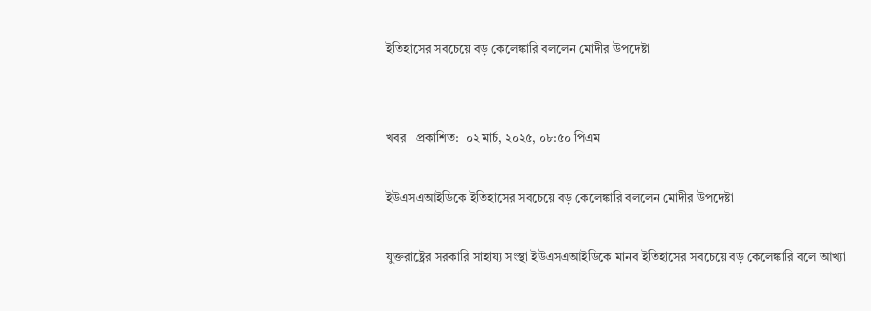ইতিহাসের সবচেয়ে বড় কেলেঙ্কারি বললেন মোদীর উপদেষ্টা


খবর   প্রকাশিত:  ০২ মার্চ, ২০২৫, ০৮:৫০ পিএম

ইউএসএআইডিকে ইতিহাসের সবচেয়ে বড় কেলেঙ্কারি বললেন মোদীর উপদেষ্টা

যুক্তরাষ্ট্রের সরকারি সাহায্য সংস্থা ইউএসএআইডিকে মানব ইতিহাসের সবচেয়ে বড় কেলেঙ্কারি বলে আখ্যা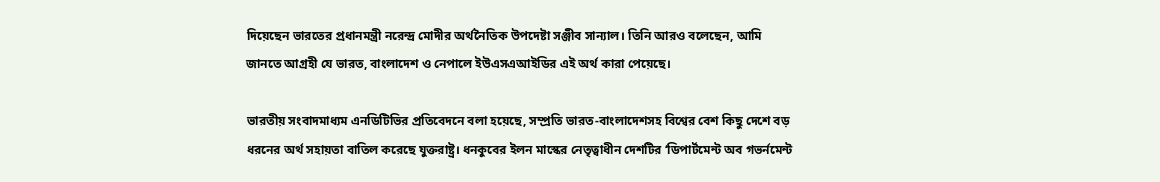দিয়েছেন ভারতের প্রধানমন্ত্রী নরেন্দ্র মোদীর অর্থনৈতিক উপদেষ্টা সঞ্জীব সান্যাল। তিনি আরও বলেছেন, আমি জানতে আগ্রহী যে ভারত, বাংলাদেশ ও নেপালে ইউএসএআইডির এই অর্থ কারা পেয়েছে।

ভারতীয় সংবাদমাধ্যম এনডিটিভির প্রতিবেদনে বলা হয়েছে, সম্প্রতি ভারত-বাংলাদেশসহ বিশ্বের বেশ কিছু দেশে বড় ধরনের অর্থ সহায়তা বাতিল করেছে যুক্তরাষ্ট্র। ধনকুবের ইলন মাস্কের নেতৃত্বাধীন দেশটির ‘ডিপার্টমেন্ট অব গভর্নমেন্ট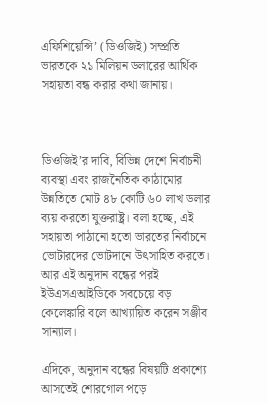এফিশিয়েন্সি’ (ডিওজিই) সম্প্রতি ভারতকে ২১ মিলিয়ন ডলারের আর্থিক সহায়তা বন্ধ করার কথা জানায়।



ডিওজিই’র দাবি, বিভিন্ন দেশে নির্বাচনী ব্যবস্থা এবং‌ রাজনৈতিক কাঠামোর উন্নতিতে মোট ৪৮ কোটি ৬০ লাখ ডলার ব্যয় করতো যুক্তরাষ্ট্র। বলা হচ্ছে, এই সহায়তা পাঠানো হতো ভারতের নির্বাচনে ভোটারদের ভোটদানে উৎসাহিত করতে। আর এই অনুদান বন্ধের পরই ইউএসএআইডিকে সবচেয়ে বড় কেলেঙ্কারি বলে আখ্যায়িত করেন সঞ্জীব সান্যাল।

এদিকে, অনুদান বন্ধের বিষয়টি প্রকাশ্যে আসতেই শোরগোল পড়ে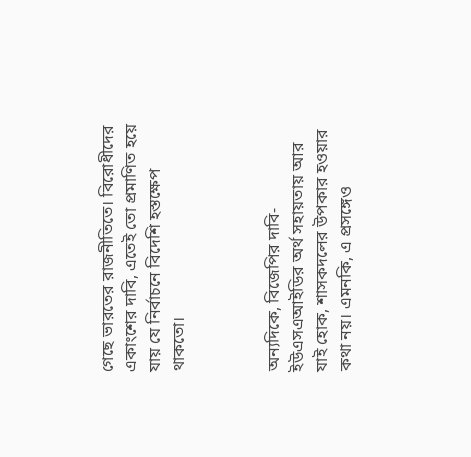গেছে ভারতের রাজনীতিতে। বিরোধীদের একাংশের দাবি, এতেই তো প্রমাণিত হয়ে যায় যে নির্বাচনে বিদেশি হস্তক্ষেপ থাকতো।



অন্যদিকে, বিজেপির দাবি- ইউএসএআইডির অর্থ সহায়তায় আর যাই হোক, শাসকদলের উপকার হওয়ার কথা নয়। এমনকি, এ প্রসঙ্গেও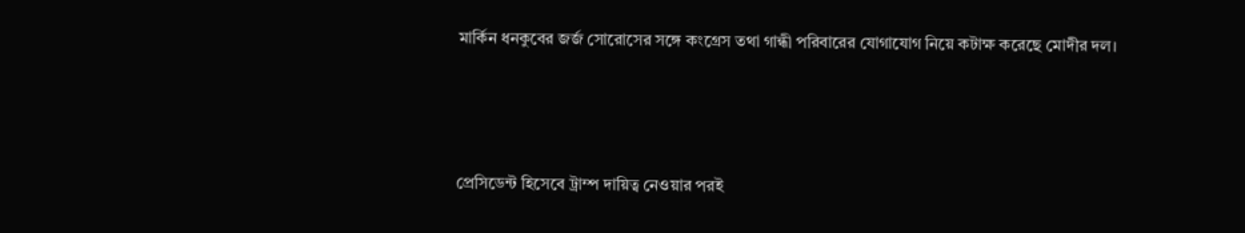মার্কিন ধনকুবের জর্জ সোরোসের সঙ্গে কংগ্রেস তথা গান্ধী পরিবারের যোগাযোগ নিয়ে কটাক্ষ করেছে মোদীর দল।



প্রেসিডেন্ট হিসেবে ট্রাম্প দায়িত্ব নেওয়ার পরই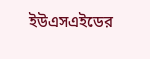ইউএসএইডের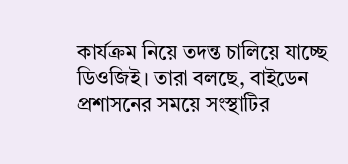কার্যক্রম নিয়ে তদন্ত চালিয়ে যাচ্ছে ডিওজিই। তারা বলছে, বাইডেন প্রশাসনের সময়ে সংস্থাটির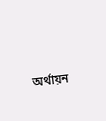অর্থায়ন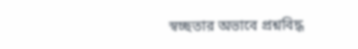স্বচ্ছতার অভাবে প্রশ্নবিদ্ধ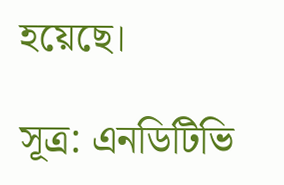হয়েছে।

সূত্র: এনডিটিভি